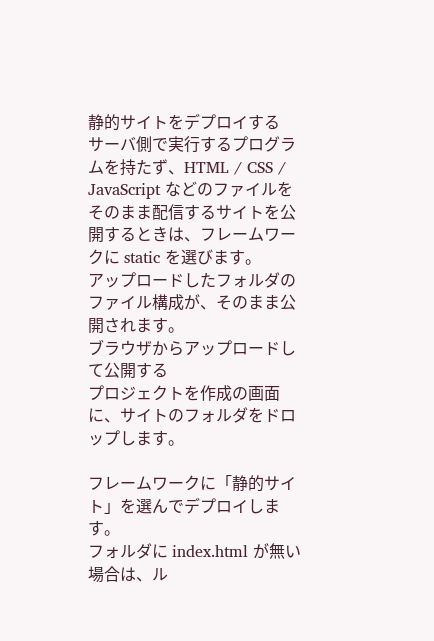静的サイトをデプロイする
サーバ側で実行するプログラムを持たず、HTML / CSS / JavaScript などのファイルをそのまま配信するサイトを公開するときは、フレームワークに static を選びます。
アップロードしたフォルダのファイル構成が、そのまま公開されます。
ブラウザからアップロードして公開する
プロジェクトを作成の画面に、サイトのフォルダをドロップします。

フレームワークに「静的サイト」を選んでデプロイします。
フォルダに index.html が無い場合は、ル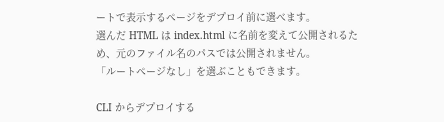ートで表示するページをデプロイ前に選べます。
選んだ HTML は index.html に名前を変えて公開されるため、元のファイル名のパスでは公開されません。
「ルートページなし」を選ぶこともできます。

CLI からデプロイする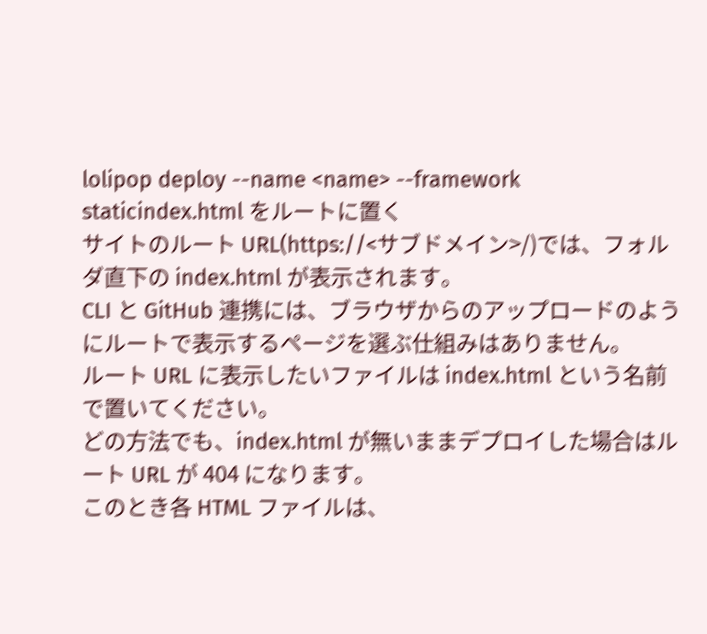lolipop deploy --name <name> --framework staticindex.html をルートに置く
サイトのルート URL(https://<サブドメイン>/)では、フォルダ直下の index.html が表示されます。
CLI と GitHub 連携には、ブラウザからのアップロードのようにルートで表示するページを選ぶ仕組みはありません。
ルート URL に表示したいファイルは index.html という名前で置いてください。
どの方法でも、index.html が無いままデプロイした場合はルート URL が 404 になります。
このとき各 HTML ファイルは、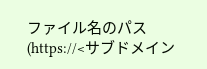ファイル名のパス(https://<サブドメイン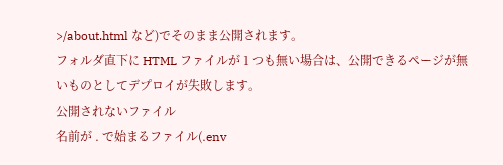>/about.html など)でそのまま公開されます。
フォルダ直下に HTML ファイルが 1 つも無い場合は、公開できるページが無いものとしてデプロイが失敗します。
公開されないファイル
名前が . で始まるファイル(.env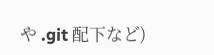や .git 配下など)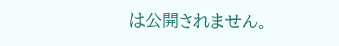は公開されません。